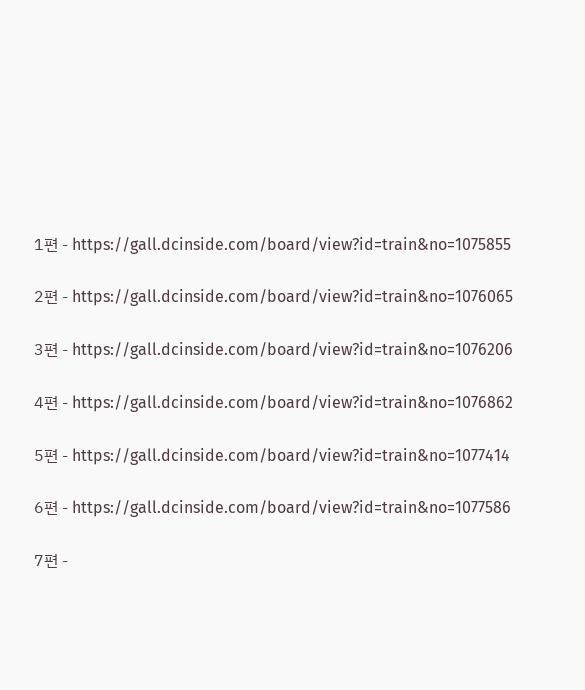1편 - https://gall.dcinside.com/board/view?id=train&no=1075855

2편 - https://gall.dcinside.com/board/view?id=train&no=1076065

3편 - https://gall.dcinside.com/board/view?id=train&no=1076206

4편 - https://gall.dcinside.com/board/view?id=train&no=1076862

5편 - https://gall.dcinside.com/board/view?id=train&no=1077414

6편 - https://gall.dcinside.com/board/view?id=train&no=1077586

7편 -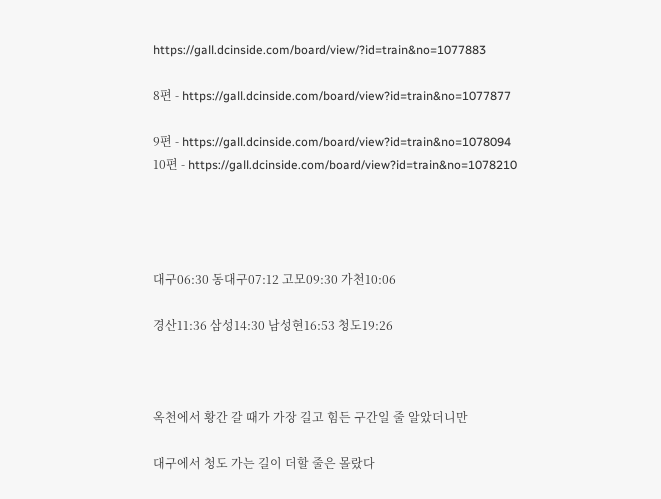https://gall.dcinside.com/board/view/?id=train&no=1077883

8편 - https://gall.dcinside.com/board/view?id=train&no=1077877

9편 - https://gall.dcinside.com/board/view?id=train&no=1078094
10편 - https://gall.dcinside.com/board/view?id=train&no=1078210




대구06:30 동대구07:12 고모09:30 가천10:06

경산11:36 삼성14:30 남성현16:53 청도19:26



옥천에서 황간 갈 때가 가장 길고 힘든 구간일 줄 알았더니만

대구에서 청도 가는 길이 더할 줄은 몰랐다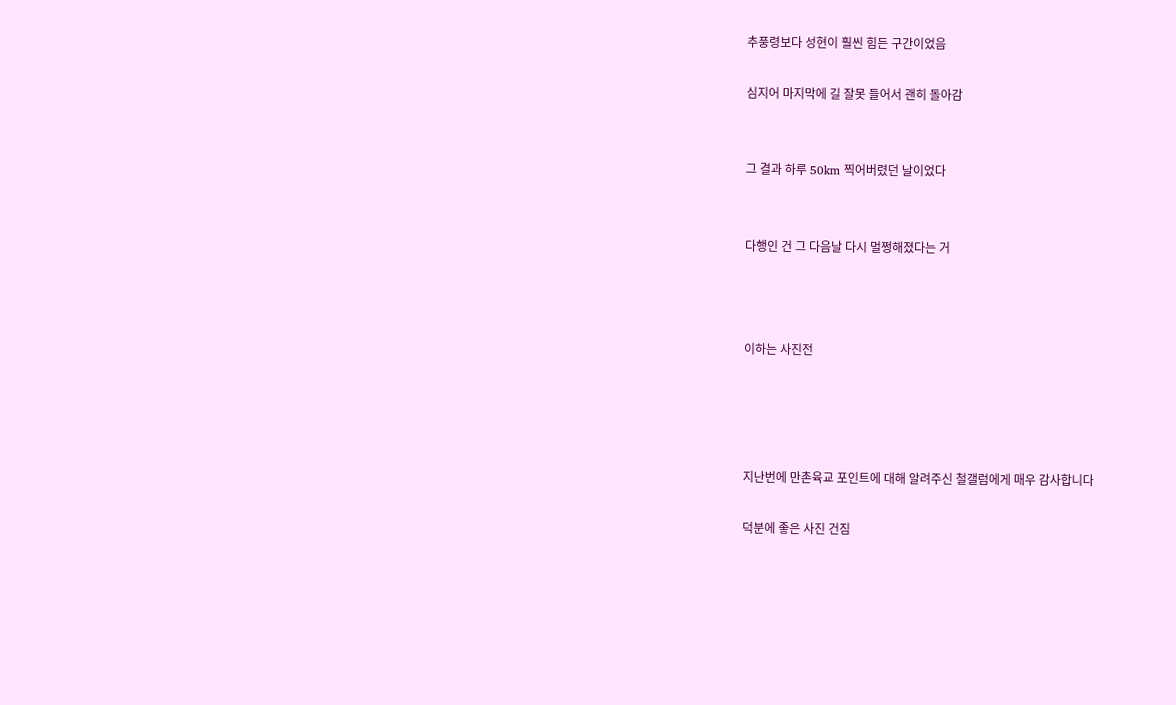추풍령보다 성현이 훨씬 힘든 구간이었음

심지어 마지막에 길 잘못 들어서 괜히 돌아감


그 결과 하루 50km 찍어버렸던 날이었다


다행인 건 그 다음날 다시 멀쩡해졌다는 거



이하는 사진전




지난번에 만촌육교 포인트에 대해 알려주신 철갤럼에게 매우 감사합니다

덕분에 좋은 사진 건짐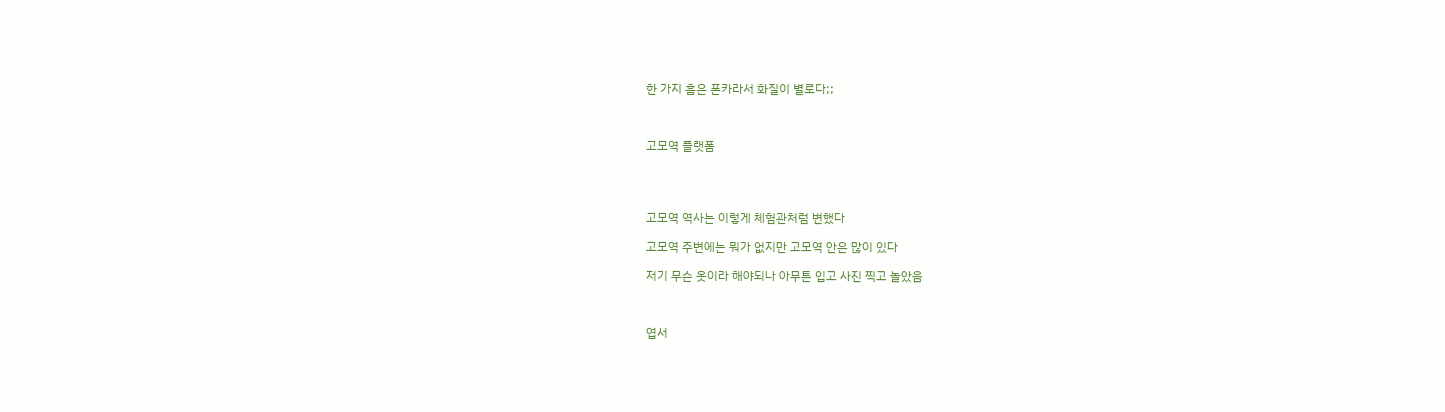한 가지 흠은 폰카라서 화질이 별로다;;



고모역 플랫폼




고모역 역사는 이렇게 체험관처럼 변했다

고모역 주변에는 뭐가 없지만 고모역 안은 많이 있다

저기 무슨 옷이라 해야되나 아무튼 입고 사진 찍고 놀았음



엽서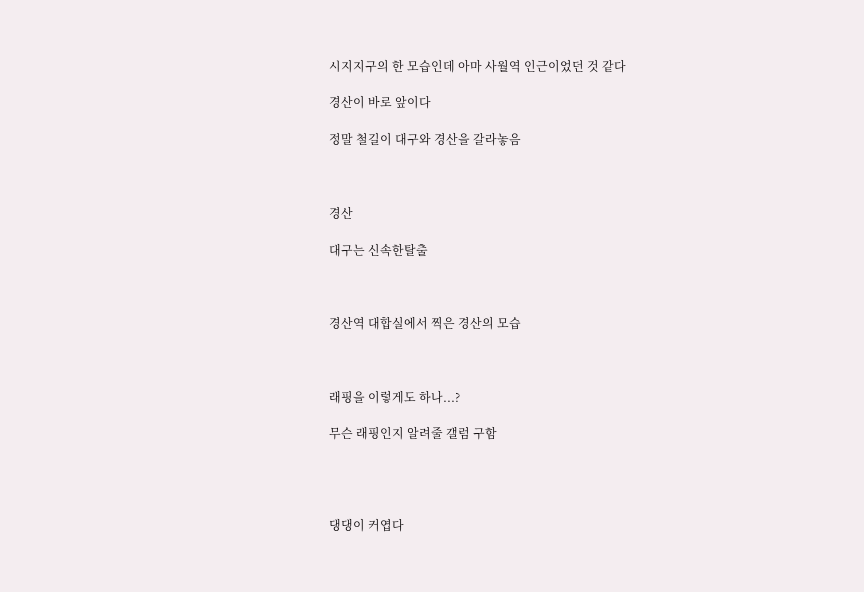시지지구의 한 모습인데 아마 사월역 인근이었던 것 같다

경산이 바로 앞이다

정말 철길이 대구와 경산을 갈라놓음



경산

대구는 신속한탈출



경산역 대합실에서 찍은 경산의 모습



래핑을 이렇게도 하나...?

무슨 래핑인지 알려줄 갤럼 구함




댕댕이 커엽다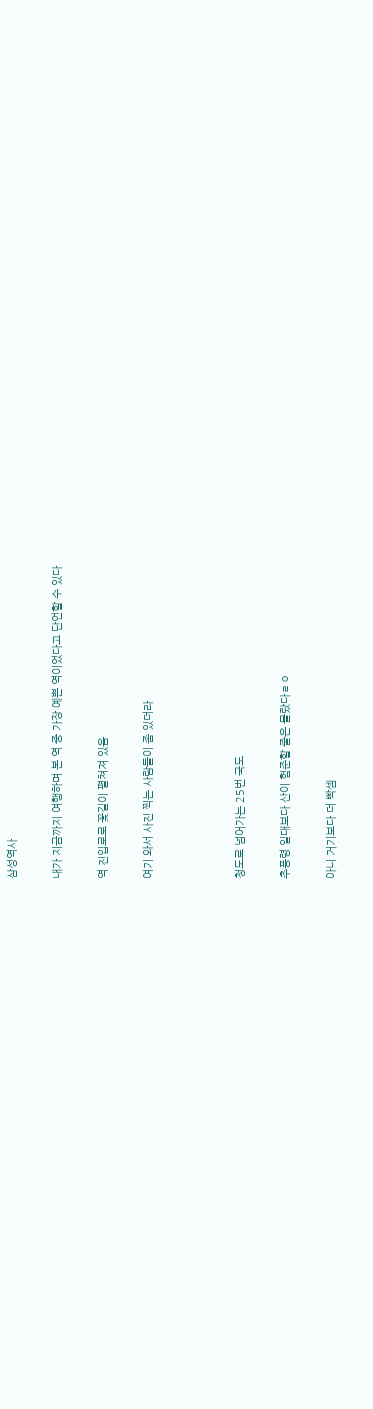삼성역사

내가 지금까지 여행하며 본 역 중 가장 예쁜 역이었다고 단언할 수 있다

역 진입로로 꽃길이 펼쳐져 있음

여기 와서 사진 찍는 사람들이 좀 있더라



청도로 넘어가는 25번 국도

추풍령 일대보다 산이 험준할 줄은 몰랐다ㄹㅇ

아니 거기보다 더 빡셈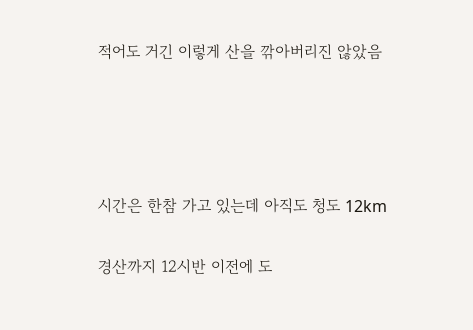적어도 거긴 이렇게 산을 깎아버리진 않았음




시간은 한참 가고 있는데 아직도 청도 12km

경산까지 12시반 이전에 도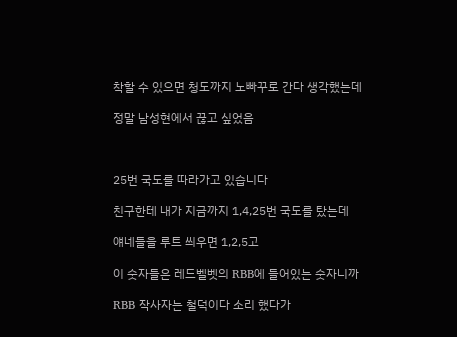착할 수 있으면 청도까지 노빠꾸로 간다 생각했는데

정말 남성현에서 끊고 싶었음



25번 국도를 따라가고 있습니다

친구한테 내가 지금까지 1,4,25번 국도를 탔는데

얘네들을 루트 씌우면 1,2,5고

이 숫자들은 레드벨벳의 RBB에 들어있는 숫자니까

RBB 작사자는 철덕이다 소리 했다가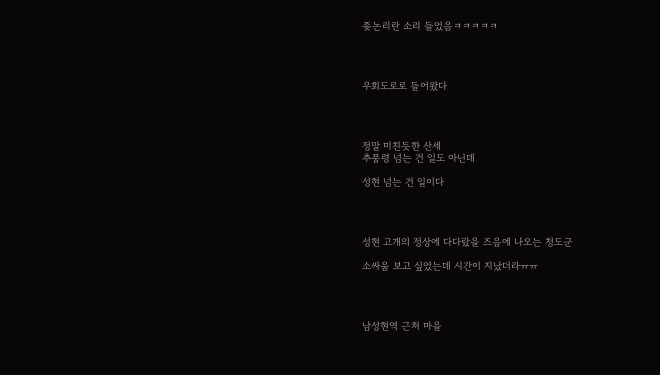좆논리란 소리 들었음ㅋㅋㅋㅋㅋ




우회도로로 들어왔다




정말 미친듯한 산세
추풍령 넘는 건 일도 아닌데

성현 넘는 건 일이다




성현 고개의 정상에 다다랐을 즈음에 나오는 청도군

소싸움 보고 싶었는데 시간이 지났더라ㅠㅠ




남성현역 근처 마을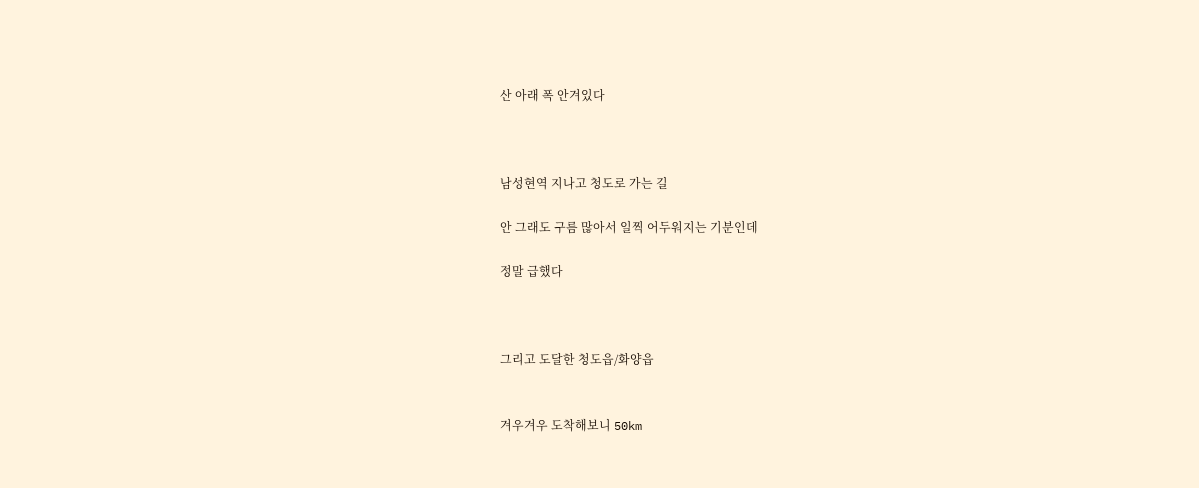산 아래 폭 안겨있다



남성현역 지나고 청도로 가는 길

안 그래도 구름 많아서 일찍 어두워지는 기분인데

정말 급했다



그리고 도달한 청도읍/화양읍


겨우겨우 도착해보니 50km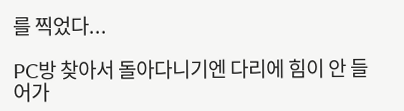를 찍었다...

PC방 찾아서 돌아다니기엔 다리에 힘이 안 들어가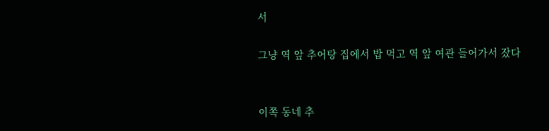서

그냥 역 앞 추어탕 집에서 밥 먹고 역 앞 여관 들어가서 잤다


이쪽 동네 추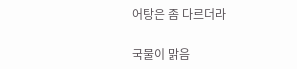어탕은 좀 다르더라

국물이 맑음